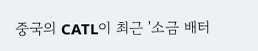중국의 CATL이 최근 '소금 배터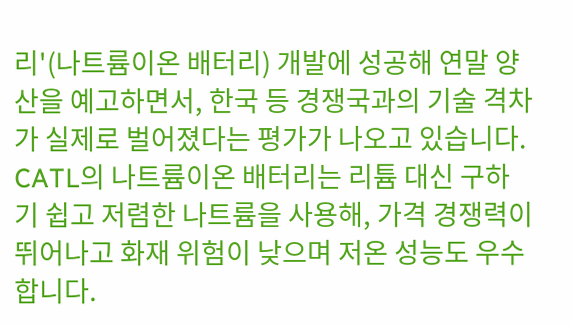리'(나트륨이온 배터리) 개발에 성공해 연말 양산을 예고하면서, 한국 등 경쟁국과의 기술 격차가 실제로 벌어졌다는 평가가 나오고 있습니다. CATL의 나트륨이온 배터리는 리튬 대신 구하기 쉽고 저렴한 나트륨을 사용해, 가격 경쟁력이 뛰어나고 화재 위험이 낮으며 저온 성능도 우수합니다.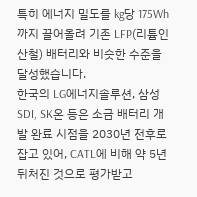특히 에너지 밀도를 kg당 175Wh까지 끌어올려 기존 LFP(리튬인산철) 배터리와 비슷한 수준을 달성했습니다.
한국의 LG에너지솔루션, 삼성SDI, SK온 등은 소금 배터리 개발 완료 시점을 2030년 전후로 잡고 있어, CATL에 비해 약 5년 뒤처진 것으로 평가받고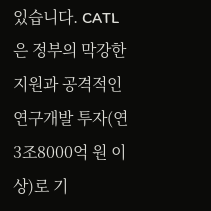있습니다. CATL은 정부의 막강한 지원과 공격적인 연구개발 투자(연 3조8000억 원 이상)로 기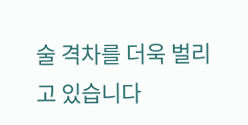술 격차를 더욱 벌리고 있습니다